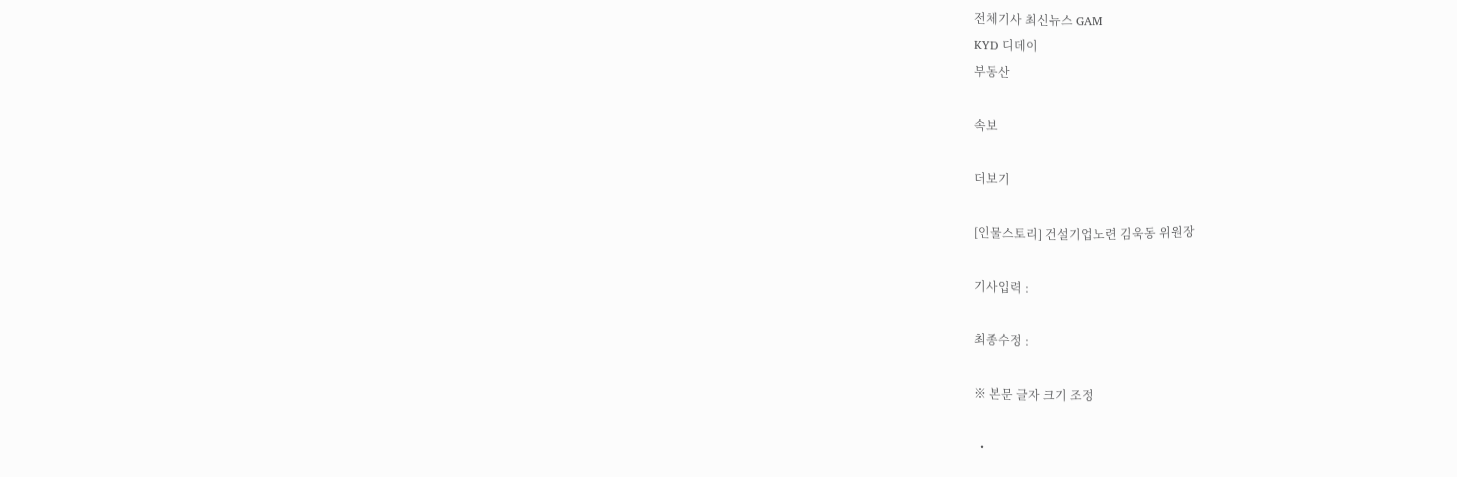전체기사 최신뉴스 GAM
KYD 디데이
부동산

속보

더보기

[인물스토리] 건설기업노련 김욱동 위원장

기사입력 :

최종수정 :

※ 본문 글자 크기 조정

  •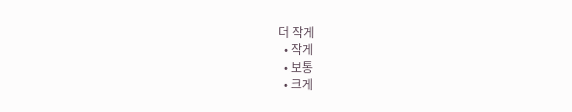더 작게
  • 작게
  • 보통
  • 크게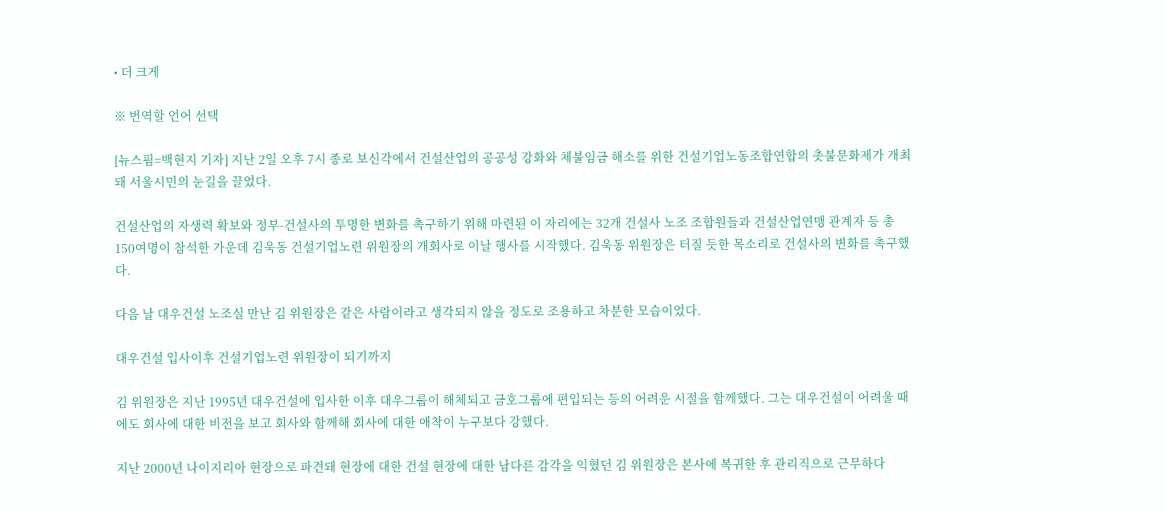• 더 크게

※ 번역할 언어 선택

[뉴스핌=백현지 기자] 지난 2일 오후 7시 종로 보신각에서 건설산업의 공공성 강화와 체불임금 해소를 위한 건설기업노동조합연합의 촛불문화제가 개최돼 서울시민의 눈길을 끌었다.

건설산업의 자생력 확보와 정부-건설사의 투명한 변화를 촉구하기 위해 마련된 이 자리에는 32개 건설사 노조 조합원들과 건설산업연맹 관계자 등 총 150여명이 참석한 가운데 김욱동 건설기업노련 위원장의 개회사로 이날 행사를 시작했다. 김욱동 위원장은 터질 듯한 목소리로 건설사의 변화를 촉구했다.

다음 날 대우건설 노조실 만난 김 위원장은 같은 사람이라고 생각되지 않을 정도로 조용하고 차분한 모습이었다.

대우건설 입사이후 건설기업노련 위원장이 되기까지

김 위원장은 지난 1995년 대우건설에 입사한 이후 대우그룹이 해체되고 금호그룹에 편입되는 등의 어려운 시절을 함께했다. 그는 대우건설이 어려울 때에도 회사에 대한 비전을 보고 회사와 함께해 회사에 대한 애착이 누구보다 강했다.

지난 2000년 나이지리아 현장으로 파견돼 현장에 대한 건설 현장에 대한 남다른 감각을 익혔던 김 위원장은 본사에 복귀한 후 관리직으로 근무하다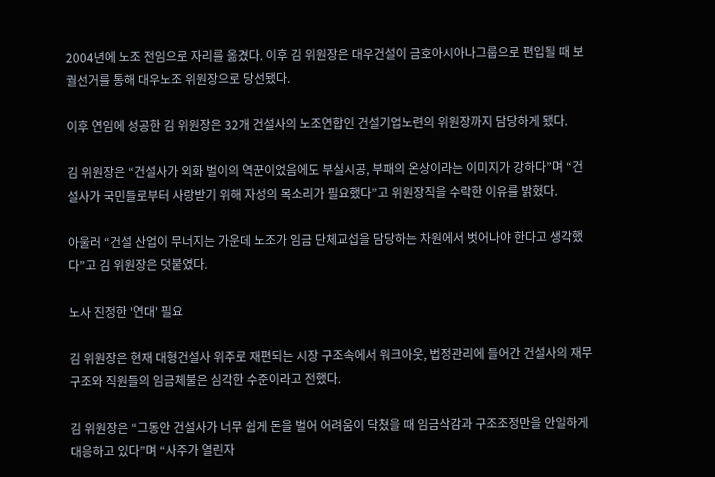2004년에 노조 전임으로 자리를 옮겼다. 이후 김 위원장은 대우건설이 금호아시아나그룹으로 편입될 때 보궐선거를 통해 대우노조 위원장으로 당선됐다.

이후 연임에 성공한 김 위원장은 32개 건설사의 노조연합인 건설기업노련의 위원장까지 담당하게 됐다.

김 위원장은 “건설사가 외화 벌이의 역꾼이었음에도 부실시공, 부패의 온상이라는 이미지가 강하다”며 “건설사가 국민들로부터 사랑받기 위해 자성의 목소리가 필요했다”고 위원장직을 수락한 이유를 밝혔다.

아울러 “건설 산업이 무너지는 가운데 노조가 임금 단체교섭을 담당하는 차원에서 벗어나야 한다고 생각했다”고 김 위원장은 덧붙였다.

노사 진정한 '연대' 필요

김 위원장은 현재 대형건설사 위주로 재편되는 시장 구조속에서 워크아웃, 법정관리에 들어간 건설사의 재무구조와 직원들의 임금체불은 심각한 수준이라고 전했다.

김 위원장은 “그동안 건설사가 너무 쉽게 돈을 벌어 어려움이 닥쳤을 때 임금삭감과 구조조정만을 안일하게 대응하고 있다”며 “사주가 열린자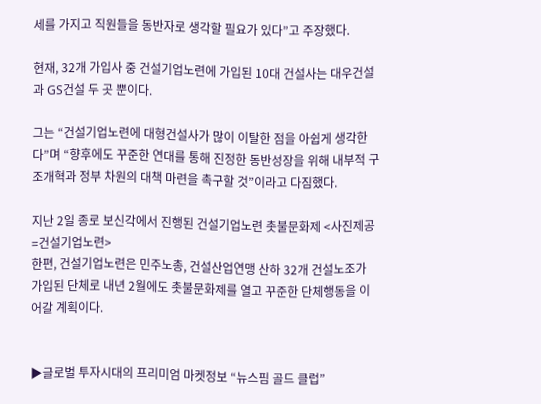세를 가지고 직원들을 동반자로 생각할 필요가 있다”고 주장했다.

현재, 32개 가입사 중 건설기업노련에 가입된 10대 건설사는 대우건설과 GS건설 두 곳 뿐이다.

그는 “건설기업노련에 대형건설사가 많이 이탈한 점을 아쉽게 생각한다”며 “향후에도 꾸준한 연대를 통해 진정한 동반성장을 위해 내부적 구조개혁과 정부 차원의 대책 마련을 촉구할 것”이라고 다짐했다.

지난 2일 종로 보신각에서 진행된 건설기업노련 촛불문화제 <사진제공=건설기업노련>
한편, 건설기업노련은 민주노총, 건설산업연맹 산하 32개 건설노조가 가입된 단체로 내년 2월에도 촛불문화제를 열고 꾸준한 단체행동을 이어갈 계획이다.


▶글로벌 투자시대의 프리미엄 마켓정보 “뉴스핌 골드 클럽”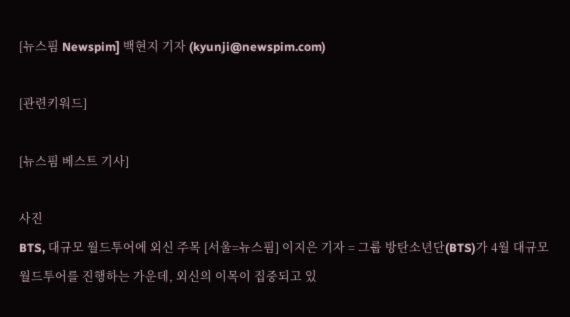[뉴스핌 Newspim] 백현지 기자 (kyunji@newspim.com)

[관련키워드]

[뉴스핌 베스트 기사]

사진
BTS, 대규모 월드투어에 외신 주목 [서울=뉴스핌] 이지은 기자 = 그룹 방탄소년단(BTS)가 4월 대규모 월드투어를 진행하는 가운데, 외신의 이목이 집중되고 있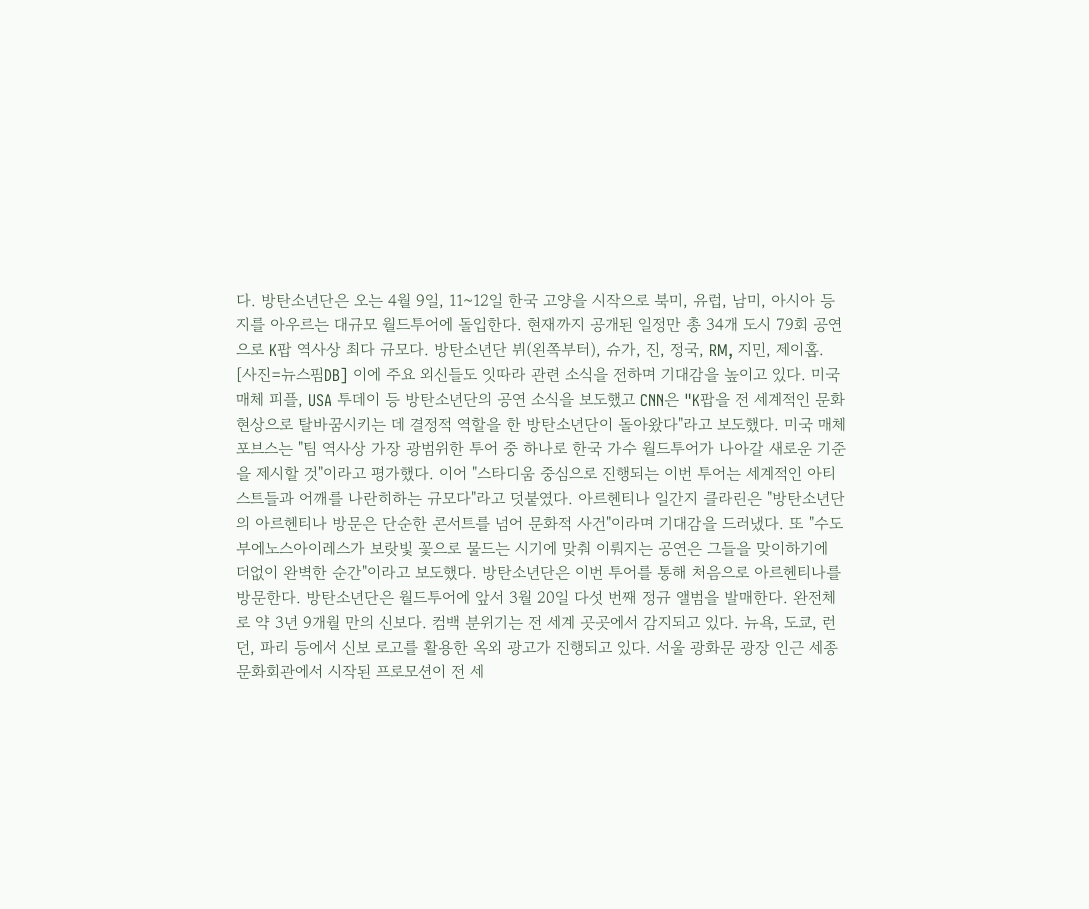다. 방탄소년단은 오는 4월 9일, 11~12일 한국 고양을 시작으로 북미, 유럽, 남미, 아시아 등지를 아우르는 대규모 월드투어에 돌입한다. 현재까지 공개된 일정만 총 34개 도시 79회 공연으로 K팝 역사상 최다 규모다. 방탄소년단 뷔(왼쪽부터), 슈가, 진, 정국, RM, 지민, 제이홉. [사진=뉴스핌DB] 이에 주요 외신들도 잇따라 관련 소식을 전하며 기대감을 높이고 있다. 미국 매체 피플, USA 투데이 등 방탄소년단의 공연 소식을 보도했고 CNN은 "K팝을 전 세계적인 문화 현상으로 탈바꿈시키는 데 결정적 역할을 한 방탄소년단이 돌아왔다"라고 보도했다. 미국 매체 포브스는 "팀 역사상 가장 광범위한 투어 중 하나로 한국 가수 월드투어가 나아갈 새로운 기준을 제시할 것"이라고 평가했다. 이어 "스타디움 중심으로 진행되는 이번 투어는 세계적인 아티스트들과 어깨를 나란히하는 규모다"라고 덧붙였다. 아르헨티나 일간지 클라린은 "방탄소년단의 아르헨티나 방문은 단순한 콘서트를 넘어 문화적 사건"이라며 기대감을 드러냈다. 또 "수도 부에노스아이레스가 보랏빛 꽃으로 물드는 시기에 맞춰 이뤄지는 공연은 그들을 맞이하기에 더없이 완벽한 순간"이라고 보도했다. 방탄소년단은 이번 투어를 통해 처음으로 아르헨티나를 방문한다. 방탄소년단은 월드투어에 앞서 3월 20일 다섯 번째 정규 앨범을 발매한다. 완전체로 약 3년 9개월 만의 신보다. 컴백 분위기는 전 세계 곳곳에서 감지되고 있다. 뉴욕, 도쿄, 런던, 파리 등에서 신보 로고를 활용한 옥외 광고가 진행되고 있다. 서울 광화문 광장 인근 세종문화회관에서 시작된 프로모션이 전 세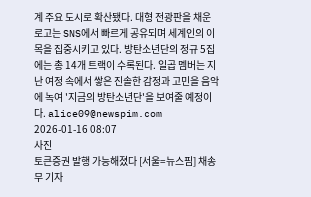계 주요 도시로 확산됐다. 대형 전광판을 채운 로고는 SNS에서 빠르게 공유되며 세계인의 이목을 집중시키고 있다. 방탄소년단의 정규 5집에는 총 14개 트랙이 수록된다. 일곱 멤버는 지난 여정 속에서 쌓은 진솔한 감정과 고민을 음악에 녹여 '지금의 방탄소년단'을 보여줄 예정이다. alice09@newspim.com 2026-01-16 08:07
사진
토큰증권 발행 가능해졌다 [서울=뉴스핌] 채송무 기자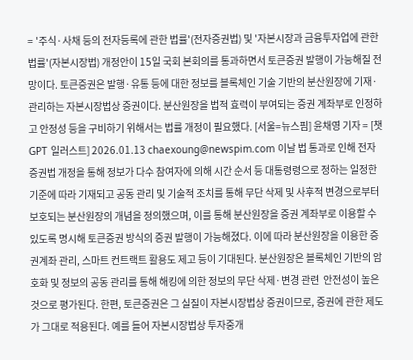= '주식·사채 등의 전자등록에 관한 법률'(전자증권법) 및 '자본시장과 금융투자업에 관한 법률'(자본시장법) 개정안이 15일 국회 본회의를 통과하면서 토큰증권 발행이 가능해질 전망이다. 토큰증권은 발행·유통 등에 대한 정보를 블록체인 기술 기반의 분산원장에 기재·관리하는 자본시장법상 증권이다. 분산원장을 법적 효력이 부여되는 증권 계좌부로 인정하고 안정성 등을 구비하기 위해서는 법률 개정이 필요했다. [서울=뉴스핌] 윤채영 기자 = [챗GPT 일러스트] 2026.01.13 chaexoung@newspim.com 이날 법 통과로 인해 전자증권법 개정을 통해 정보가 다수 참여자에 의해 시간 순서 등 대통령령으로 정하는 일정한 기준에 따라 기재되고 공동 관리 및 기술적 조치를 통해 무단 삭제 및 사후적 변경으로부터 보호되는 분산원장의 개념을 정의했으며, 이를 통해 분산원장을 증권 계좌부로 이용할 수 있도록 명시해 토큰증권 방식의 증권 발행이 가능해졌다. 이에 따라 분산원장을 이용한 증권계좌 관리, 스마트 컨트랙트 활용도 제고 등이 기대된다. 분산원장은 블록체인 기반의 암호화 및 정보의 공동 관리를 통해 해킹에 의한 정보의 무단 삭제·변경 관련  안전성이 높은 것으로 평가된다. 한편, 토큰증권은 그 실질이 자본시장법상 증권이므로, 증권에 관한 제도가 그대로 적용된다. 예를 들어 자본시장법상 투자중개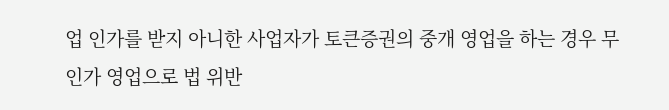업 인가를 받지 아니한 사업자가 토큰증권의 중개 영업을 하는 경우 무인가 영업으로 법 위반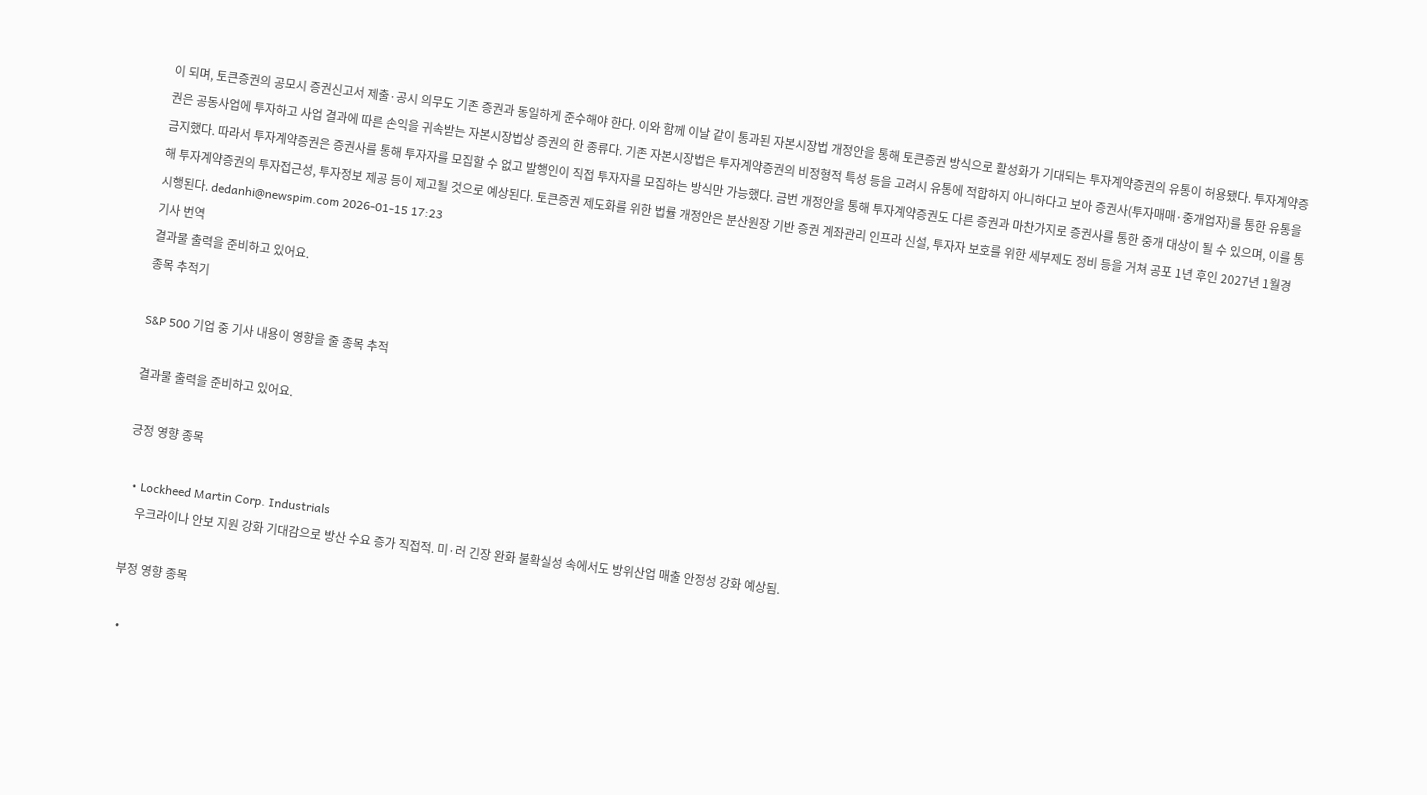이 되며, 토큰증권의 공모시 증권신고서 제출·공시 의무도 기존 증권과 동일하게 준수해야 한다. 이와 함께 이날 같이 통과된 자본시장법 개정안을 통해 토큰증권 방식으로 활성화가 기대되는 투자계약증권의 유통이 허용됐다. 투자계약증권은 공동사업에 투자하고 사업 결과에 따른 손익을 귀속받는 자본시장법상 증권의 한 종류다. 기존 자본시장법은 투자계약증권의 비정형적 특성 등을 고려시 유통에 적합하지 아니하다고 보아 증권사(투자매매·중개업자)를 통한 유통을 금지했다. 따라서 투자계약증권은 증권사를 통해 투자자를 모집할 수 없고 발행인이 직접 투자자를 모집하는 방식만 가능했다. 금번 개정안을 통해 투자계약증권도 다른 증권과 마찬가지로 증권사를 통한 중개 대상이 될 수 있으며, 이를 통해 투자계약증권의 투자접근성, 투자정보 제공 등이 제고될 것으로 예상된다. 토큰증권 제도화를 위한 법률 개정안은 분산원장 기반 증권 계좌관리 인프라 신설, 투자자 보호를 위한 세부제도 정비 등을 거쳐 공포 1년 후인 2027년 1월경 시행된다. dedanhi@newspim.com 2026-01-15 17:23
기사 번역
결과물 출력을 준비하고 있어요.
종목 추적기

S&P 500 기업 중 기사 내용이 영향을 줄 종목 추적

결과물 출력을 준비하고 있어요.

긍정 영향 종목

  • Lockheed Martin Corp. Industrials
    우크라이나 안보 지원 강화 기대감으로 방산 수요 증가 직접적. 미·러 긴장 완화 불확실성 속에서도 방위산업 매출 안정성 강화 예상됨.

부정 영향 종목

  •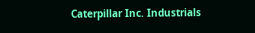Caterpillar Inc. Industrials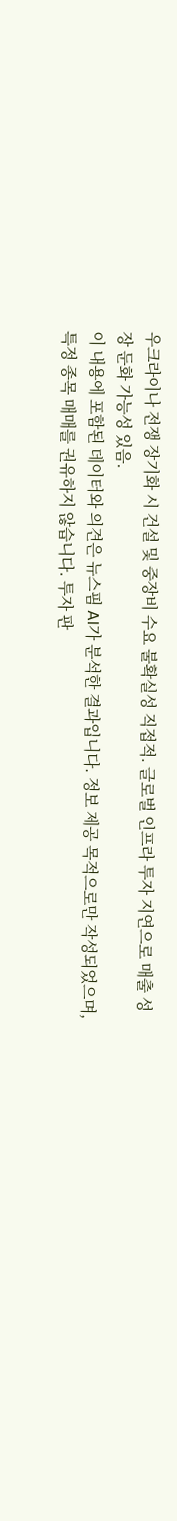우크라이나 전쟁 장기화 시 건설 및 중장비 수요 불확실성 직접적. 글로벌 인프라 투자 지연으로 매출 성장 둔화 가능성 있음.
이 내용에 포함된 데이터와 의견은 뉴스핌 AI가 분석한 결과입니다. 정보 제공 목적으로만 작성되었으며, 특정 종목 매매를 권유하지 않습니다. 투자 판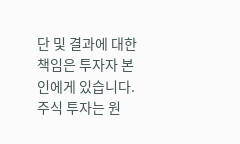단 및 결과에 대한 책임은 투자자 본인에게 있습니다. 주식 투자는 원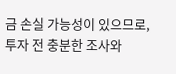금 손실 가능성이 있으므로, 투자 전 충분한 조사와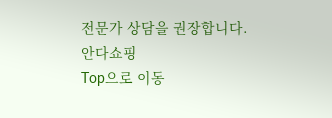전문가 상담을 권장합니다.
안다쇼핑
Top으로 이동